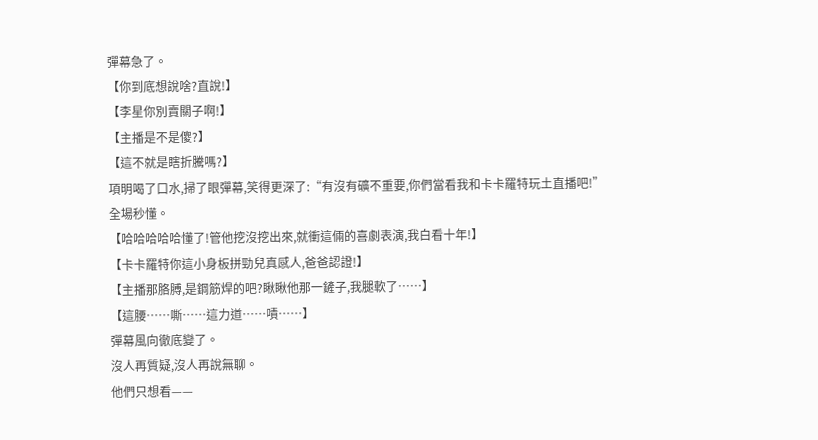彈幕急了。
【你到底想說啥?直說!】
【李星你別賣關子啊!】
【主播是不是傻?】
【這不就是瞎折騰嗎?】
項明喝了口水,掃了眼彈幕,笑得更深了:“有沒有礦不重要,你們當看我和卡卡羅特玩土直播吧!”
全場秒懂。
【哈哈哈哈哈懂了!管他挖沒挖出來,就衝這倆的喜劇表演,我白看十年!】
【卡卡羅特你這小身板拼勁兒真感人,爸爸認證!】
【主播那胳膊,是鋼筋焊的吧?瞅瞅他那一鏟子,我腿軟了……】
【這腰……嘶……這力道……嘖……】
彈幕風向徹底變了。
沒人再質疑,沒人再說無聊。
他們只想看——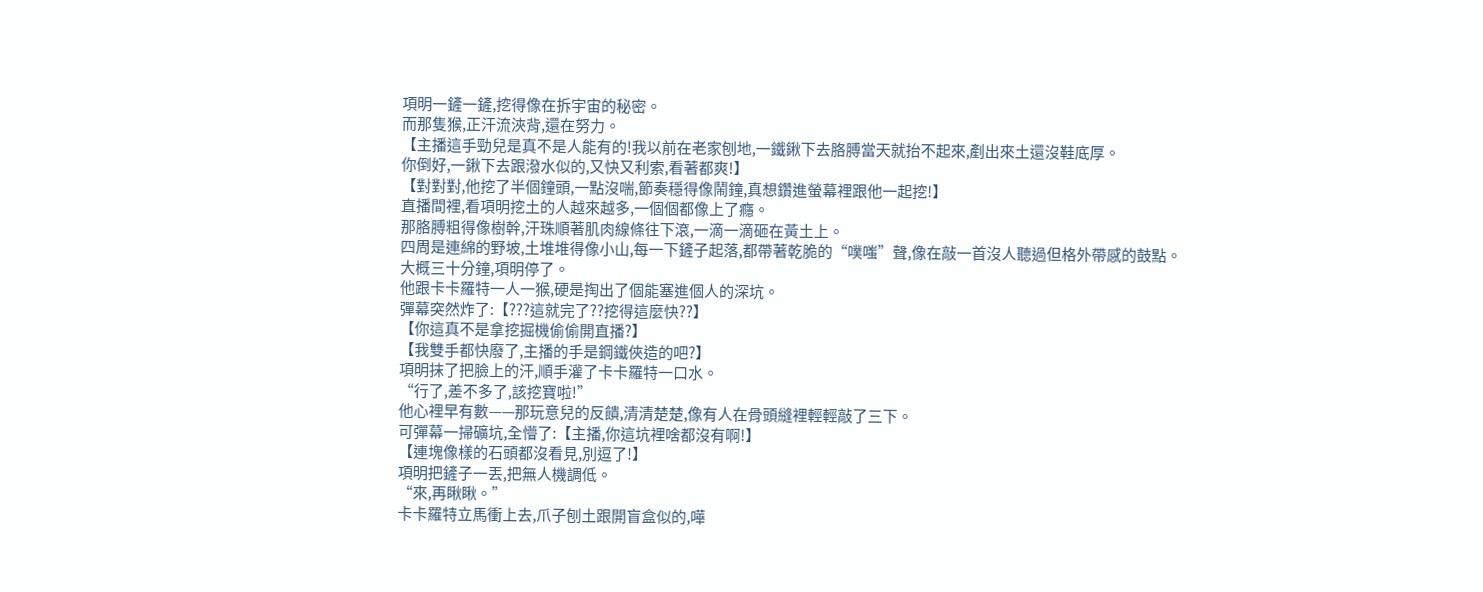項明一鏟一鏟,挖得像在拆宇宙的秘密。
而那隻猴,正汗流浹背,還在努力。
【主播這手勁兒是真不是人能有的!我以前在老家刨地,一鐵鍬下去胳膊當天就抬不起來,剷出來土還沒鞋底厚。
你倒好,一鍬下去跟潑水似的,又快又利索,看著都爽!】
【對對對,他挖了半個鐘頭,一點沒喘,節奏穩得像鬧鐘,真想鑽進螢幕裡跟他一起挖!】
直播間裡,看項明挖土的人越來越多,一個個都像上了癮。
那胳膊粗得像樹幹,汗珠順著肌肉線條往下滾,一滴一滴砸在黃土上。
四周是連綿的野坡,土堆堆得像小山,每一下鏟子起落,都帶著乾脆的“噗嗤”聲,像在敲一首沒人聽過但格外帶感的鼓點。
大概三十分鐘,項明停了。
他跟卡卡羅特一人一猴,硬是掏出了個能塞進個人的深坑。
彈幕突然炸了:【???這就完了??挖得這麼快??】
【你這真不是拿挖掘機偷偷開直播?】
【我雙手都快廢了,主播的手是鋼鐵俠造的吧?】
項明抹了把臉上的汗,順手灌了卡卡羅特一口水。
“行了,差不多了,該挖寶啦!”
他心裡早有數——那玩意兒的反饋,清清楚楚,像有人在骨頭縫裡輕輕敲了三下。
可彈幕一掃礦坑,全懵了:【主播,你這坑裡啥都沒有啊!】
【連塊像樣的石頭都沒看見,別逗了!】
項明把鏟子一丟,把無人機調低。
“來,再瞅瞅。”
卡卡羅特立馬衝上去,爪子刨土跟開盲盒似的,嘩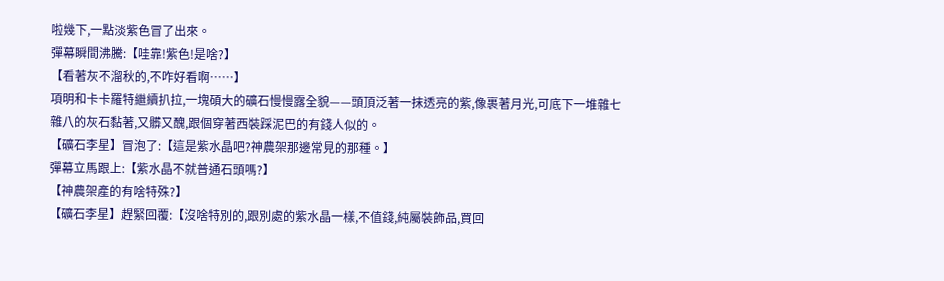啦幾下,一點淡紫色冒了出來。
彈幕瞬間沸騰:【哇靠!紫色!是啥?】
【看著灰不溜秋的,不咋好看啊……】
項明和卡卡羅特繼續扒拉,一塊碩大的礦石慢慢露全貌——頭頂泛著一抹透亮的紫,像裹著月光,可底下一堆雜七雜八的灰石黏著,又髒又醜,跟個穿著西裝踩泥巴的有錢人似的。
【礦石李星】冒泡了:【這是紫水晶吧?神農架那邊常見的那種。】
彈幕立馬跟上:【紫水晶不就普通石頭嗎?】
【神農架產的有啥特殊?】
【礦石李星】趕緊回覆:【沒啥特別的,跟別處的紫水晶一樣,不值錢,純屬裝飾品,買回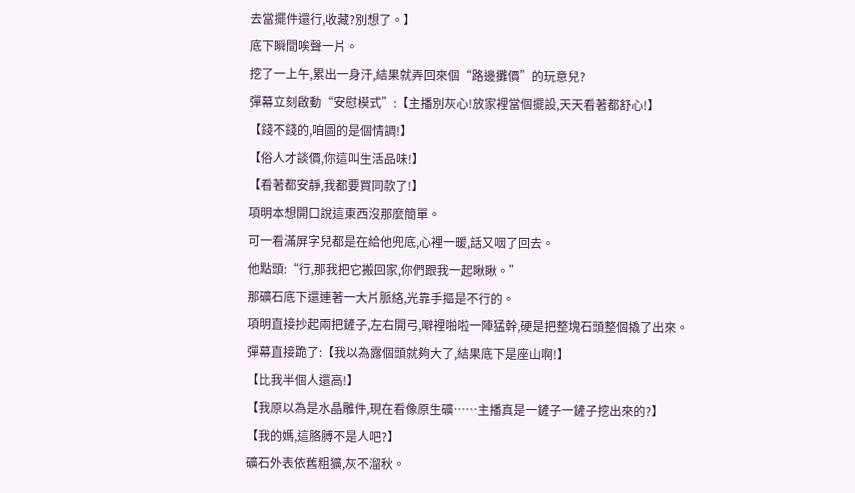去當擺件還行,收藏?別想了。】
底下瞬間唉聲一片。
挖了一上午,累出一身汗,結果就弄回來個“路邊攤價”的玩意兒?
彈幕立刻啟動“安慰模式”:【主播別灰心!放家裡當個擺設,天天看著都舒心!】
【錢不錢的,咱圖的是個情調!】
【俗人才談價,你這叫生活品味!】
【看著都安靜,我都要買同款了!】
項明本想開口說這東西沒那麼簡單。
可一看滿屏字兒都是在給他兜底,心裡一暖,話又咽了回去。
他點頭:“行,那我把它搬回家,你們跟我一起瞅瞅。”
那礦石底下還連著一大片脈絡,光靠手摳是不行的。
項明直接抄起兩把鏟子,左右開弓,噼裡啪啦一陣猛幹,硬是把整塊石頭整個撬了出來。
彈幕直接跪了:【我以為露個頭就夠大了,結果底下是座山啊!】
【比我半個人還高!】
【我原以為是水晶雕件,現在看像原生礦……主播真是一鏟子一鏟子挖出來的?】
【我的媽,這胳膊不是人吧?】
礦石外表依舊粗獷,灰不溜秋。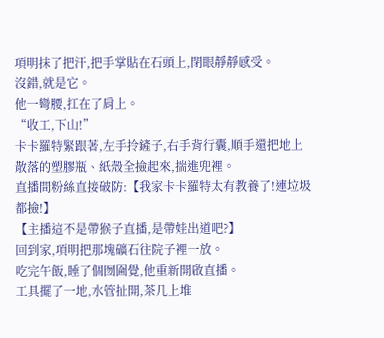項明抹了把汗,把手掌貼在石頭上,閉眼靜靜感受。
沒錯,就是它。
他一彎腰,扛在了肩上。
“收工,下山!”
卡卡羅特緊跟著,左手拎鏟子,右手背行囊,順手還把地上散落的塑膠瓶、紙殼全撿起來,揣進兜裡。
直播間粉絲直接破防:【我家卡卡羅特太有教養了!連垃圾都撿!】
【主播這不是帶猴子直播,是帶娃出道吧?】
回到家,項明把那塊礦石往院子裡一放。
吃完午飯,睡了個囫圇覺,他重新開啟直播。
工具擺了一地,水管扯開,茶几上堆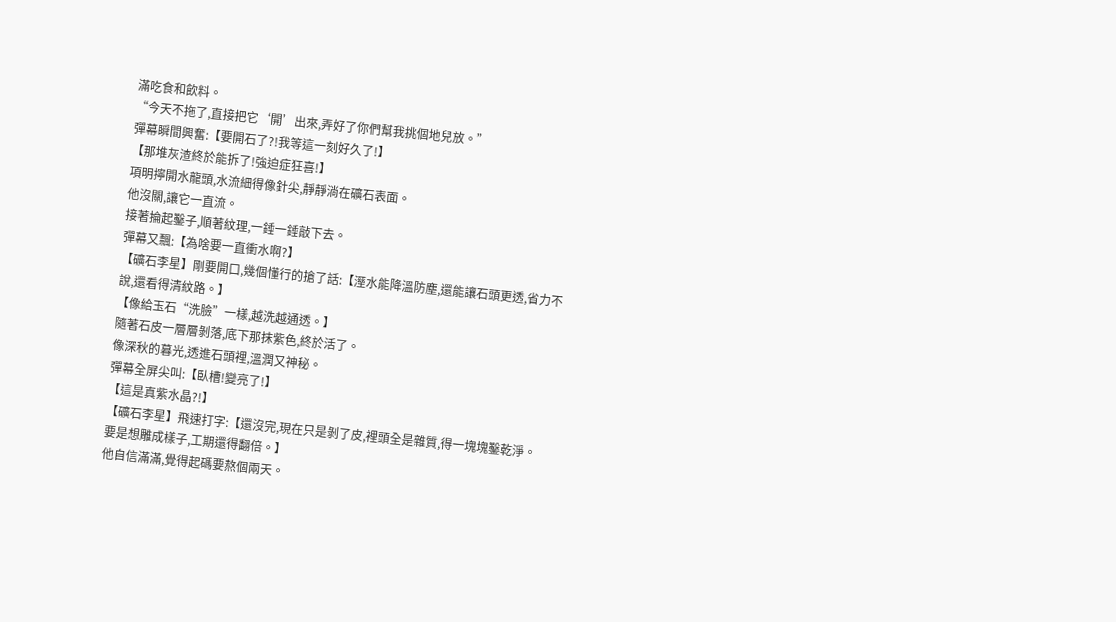滿吃食和飲料。
“今天不拖了,直接把它‘開’出來,弄好了你們幫我挑個地兒放。”
彈幕瞬間興奮:【要開石了?!我等這一刻好久了!】
【那堆灰渣終於能拆了!強迫症狂喜!】
項明擰開水龍頭,水流細得像針尖,靜靜淌在礦石表面。
他沒關,讓它一直流。
接著掄起鑿子,順著紋理,一錘一錘敲下去。
彈幕又飄:【為啥要一直衝水啊?】
【礦石李星】剛要開口,幾個懂行的搶了話:【溼水能降溫防塵,還能讓石頭更透,省力不說,還看得清紋路。】
【像給玉石“洗臉”一樣,越洗越通透。】
隨著石皮一層層剝落,底下那抹紫色,終於活了。
像深秋的暮光,透進石頭裡,溫潤又神秘。
彈幕全屏尖叫:【臥槽!變亮了!】
【這是真紫水晶?!】
【礦石李星】飛速打字:【還沒完,現在只是剝了皮,裡頭全是雜質,得一塊塊鑿乾淨。
要是想雕成樣子,工期還得翻倍。】
他自信滿滿,覺得起碼要熬個兩天。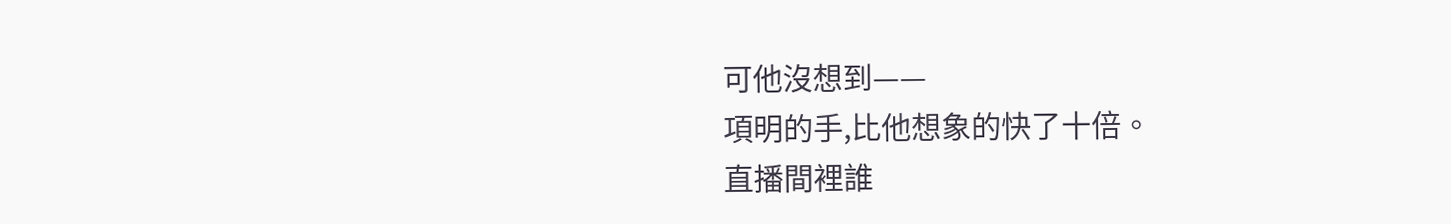可他沒想到——
項明的手,比他想象的快了十倍。
直播間裡誰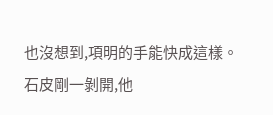也沒想到,項明的手能快成這樣。
石皮剛一剝開,他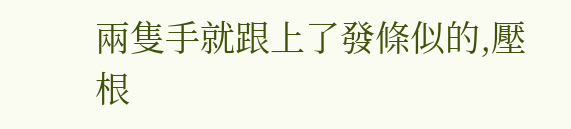兩隻手就跟上了發條似的,壓根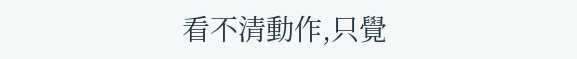看不清動作,只覺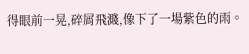得眼前一晃,碎屑飛濺,像下了一場紫色的雨。